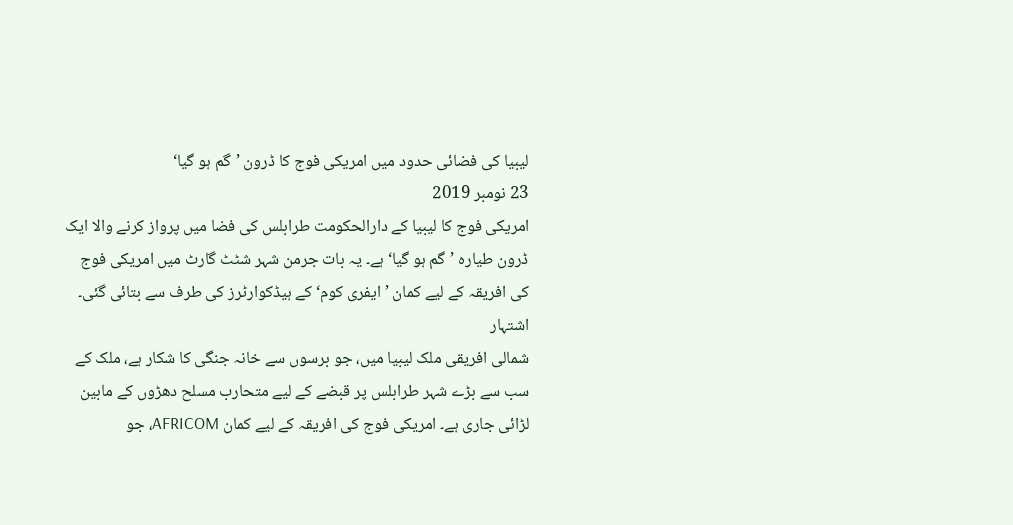لیبیا کی فضائی حدود میں امریکی فوج کا ڈرون ’گم ہو گیا‘
23 نومبر 2019
امریکی فوج کا لیبیا کے دارالحکومت طرابلس کی فضا میں پرواز کرنے والا ایک ڈرون طیارہ ’گم ہو گیا‘ ہے۔ یہ بات جرمن شہر شٹٹ گارٹ میں امریکی فوج کی افریقہ کے لیے کمان ’ایفری کوم‘ کے ہیڈکوارٹرز کی طرف سے بتائی گئی۔
اشتہار
شمالی افریقی ملک لیبیا میں، جو برسوں سے خانہ جنگی کا شکار ہے، ملک کے سب سے بڑے شہر طرابلس پر قبضے کے لیے متحارب مسلح دھڑوں کے مابین لڑائی جاری ہے۔ امریکی فوج کی افریقہ کے لیے کمان AFRICOM، جو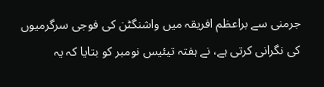جرمنی سے براعظم افریقہ میں واشنگٹن کی فوجی سرگرمیوں کی نگرانی کرتی ہے، نے ہفتہ تیئیس نومبر کو بتایا کہ یہ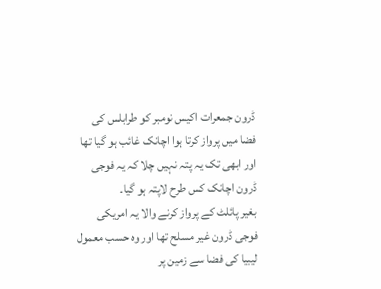ڈرون جمعرات اکیس نومبر کو طرابلس کی فضا میں پرواز کرتا ہوا اچانک غائب ہو گیا تھا اور ابھی تک یہ پتہ نہیں چلا کہ یہ فوجی ڈرون اچانک کس طرح لاپتہ ہو گیا۔
بغیر پائلٹ کے پرواز کرنے والا یہ امریکی فوجی ڈرون غیر مسلح تھا اور وہ حسب معمول لیبیا کی فضا سے زمین پر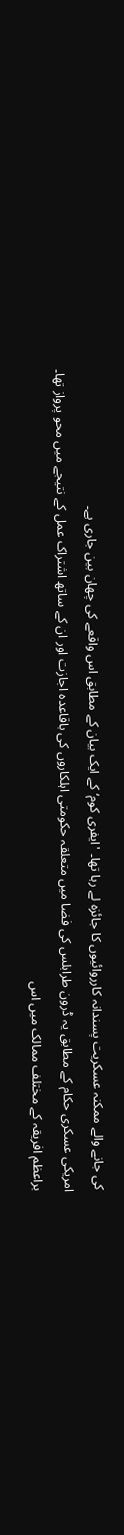کی جانے والے ممکنہ عسکریت پسندانہ کارروائیوں کا جائزہ لے رہا تھا۔ 'ایفری کوم‘ کے ایک بیان کے مطابق اس واقعے کی چھان بین جاری ہے۔
امریکی عسکری حکام کے مطابق یہ ڈرون طرابلس کی فضا میں متعلقہ حکومتی اہلکاروں کی باقاعدہ اجازت اور ان کے ساتھ اشتراک عمل کے نتیجے میں محو پرواز تھا۔
براعظم افریقہ کے مختلف ممالک میں اس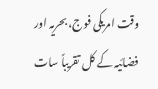وقت امریکی فوج، بحریہ اور فضائیہ کے کل تقریباً سات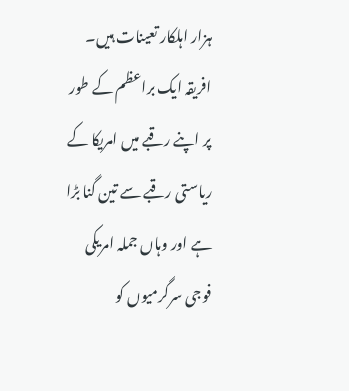ہزار اہلکار تعینات ہیں۔ افریقہ ایک براعظم کے طور پر اپنے رقبے میں امریکا کے ریاستی رقبے سے تین گنا بڑا ہے اور وہاں جملہ امریکی فوجی سرگرمیوں کو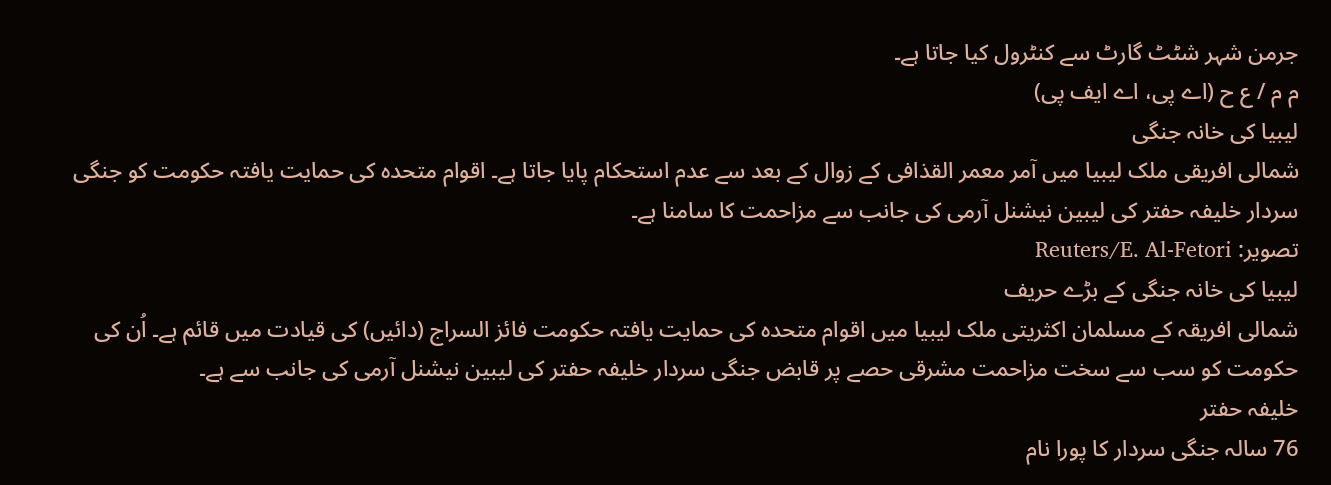جرمن شہر شٹٹ گارٹ سے کنٹرول کیا جاتا ہے۔
م م / ع ح (اے پی، اے ایف پی)
ليبيا کی خانہ جنگی
شمالی افریقی ملک لیبیا میں آمر معمر القذافی کے زوال کے بعد سے عدم استحکام پایا جاتا ہے۔ اقوام متحدہ کی حمایت یافتہ حکومت کو جنگی سردار خلیفہ حفتر کی لیبین نیشنل آرمی کی جانب سے مزاحمت کا سامنا ہے۔
تصویر: Reuters/E. Al-Fetori
لیبیا کی خانہ جنگی کے بڑے حریف
شمالی افریقہ کے مسلمان اکثریتی ملک لیبیا میں اقوام متحدہ کی حمایت یافتہ حکومت فائز السراج (دائیں) کی قیادت میں قائم ہے۔ اُن کی حکومت کو سب سے سخت مزاحمت مشرقی حصے پر قابض جنگی سردار خلیفہ حفتر کی لیبین نیشنل آرمی کی جانب سے ہے۔
خلیفہ حفتر
76 سالہ جنگی سردار کا پورا نام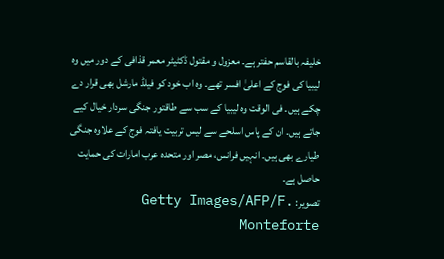خلیفہ بالقاسم حفتر ہے۔ معزول و مقتول ڈکٹیٹر معمر قذافی کے دور میں وہ لیبیا کی فوج کے اعلیٰ افسر تھے۔ وہ اب خود کو فیلڈ مارشل بھی قرار دے چکے ہیں۔ فی الوقت وہ لیبیا کے سب سے طاقتور جنگی سردار خیال کیے جاتے ہیں۔ ان کے پاس اسلحے سے لیس تربیت یافتہ فوج کے علاوہ جنگی طیارے بھی ہیں۔ انہیں فرانس، مصر اور متحدہ عرب امارات کی حمایت حاصل ہے۔
تصویر: Getty Images/AFP/F. Monteforte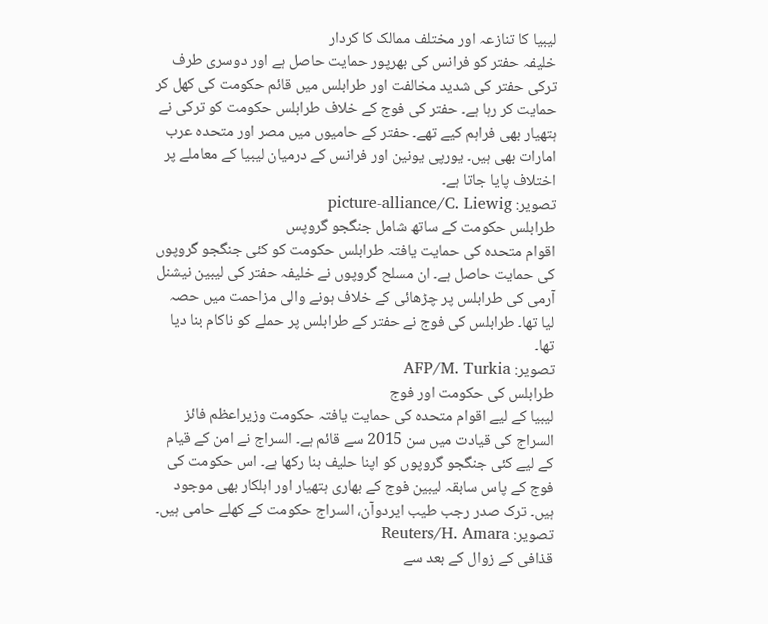لیبیا کا تنازعہ اور مختلف ممالک کا کردار
خلیفہ حفتر کو فرانس کی بھرپور حمایت حاصل ہے اور دوسری طرف ترکی حفتر کی شدید مخالفت اور طرابلس میں قائم حکومت کی کھل کر حمایت کر رہا ہے۔ حفتر کی فوج کے خلاف طرابلس حکومت کو ترکی نے ہتھیار بھی فراہم کیے تھے۔ حفتر کے حامیوں میں مصر اور متحدہ عرب امارات بھی ہیں۔ یورپی یونین اور فرانس کے درمیان لیبیا کے معاملے پر اختلاف پایا جاتا ہے۔
تصویر: picture-alliance/C. Liewig
طرابلس حکومت کے ساتھ شامل جنگجو گروپس
اقوام متحدہ کی حمایت یافتہ طرابلس حکومت کو کئی جنگجو گروپوں کی حمایت حاصل ہے۔ ان مسلح گروپوں نے خلیفہ حفتر کی لیبین نیشنل آرمی کی طرابلس پر چڑھائی کے خلاف ہونے والی مزاحمت میں حصہ لیا تھا۔ طرابلس کی فوج نے حفتر کے طرابلس پر حملے کو ناکام بنا دیا تھا۔
تصویر: AFP/M. Turkia
طرابلس کی حکومت اور فوج
لیبیا کے لیے اقوام متحدہ کی حمایت یافتہ حکومت وزیراعظم فائز السراج کی قیادت میں سن 2015 سے قائم ہے۔ السراج نے امن کے قیام کے لیے کئی جنگجو گروپوں کو اپنا حلیف بنا رکھا ہے۔ اس حکومت کی فوج کے پاس سابقہ لیبین فوج کے بھاری ہتھیار اور اہلکار بھی موجود ہیں۔ ترک صدر رجب طیب ایردوآن، السراج حکومت کے کھلے حامی ہیں۔
تصویر: Reuters/H. Amara
قذافی کے زوال کے بعد سے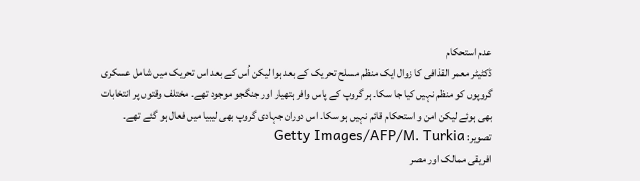عدم استحکام
ڈکٹیٹر معمر القذافی کا زوال ایک منظم مسلح تحریک کے بعد ہوا لیکن اُس کے بعد اس تحریک میں شامل عسکری گروپوں کو منظم نہیں کیا جا سکا۔ ہر گروپ کے پاس وافر ہتھیار اور جنگجو موجود تھے۔ مختلف وقتوں پر انتخابات بھی ہوئے لیکن امن و استحکام قائم نہیں ہو سکا۔ اس دوران جہادی گروپ بھی لیبیا میں فعال ہو گئے تھے۔
تصویر: Getty Images/AFP/M. Turkia
افریقی ممالک اور مصر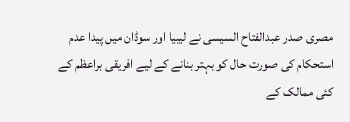مصری صدر عبدالفتاح السیسی نے لیبیا اور سوڈان میں پیدا عدم استحکام کی صورت حال کو بہتر بنانے کے لیے افریقی براعظم کے کئی ممالک کے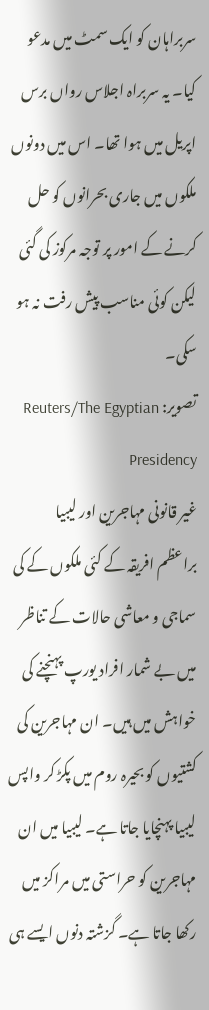سربراہان کو ایک سمٹ میں مدعو کیا۔ یہ سربراہ اجلاس رواں برس اپریل میں ہوا تھا۔ اس میں دونوں ملکوں میں جاری بحرانوں کو حل کرنے کے امور پر توجہ مرکوز کی گئی لیکن کوئی مناسب پیش رفت نہ ہو سکی۔
تصویر: Reuters/The Egyptian Presidency
غیر قانونی مہاجرین اور لیبیا
براعظم افریقہ کے کئی ملکوں کے کی سماجی و معاشی حالات کے تناظر میں بے شمار افراد یورپ پہنچنے کی خواہش میں ہیں۔ ان مہاجرین کی کشتیوں کو بحیرہ روم میں پکڑ کر واپس لیبیا پہنچایا جاتا ہے۔ لیبیا میں ان مہاجرین کو حراستی میں مراکز میں رکھا جاتا ہے۔ گزشتہ دنوں ایسے ہی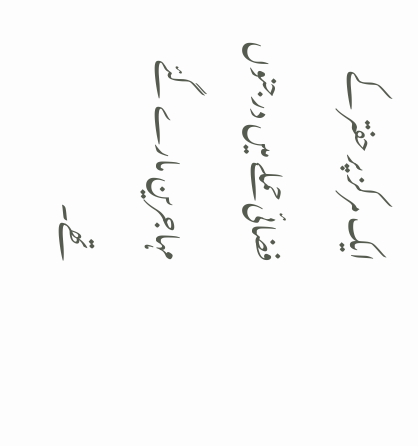ایک مرکز پر حفتر کے فضائی حملے میں درجنوں مہاجرین مارے گئے تھے۔